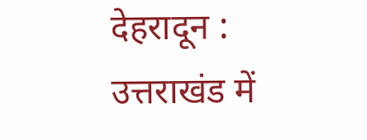देहरादून : उत्तराखंड में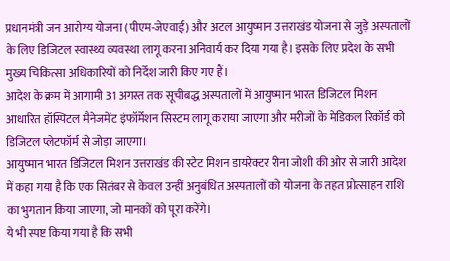प्रधानमंत्री जन आरोग्य योजना (पीएम-जेएवाई) और अटल आयुष्मान उत्तराखंड योजना से जुड़े अस्पतालों के लिए डिजिटल स्वास्थ्य व्यवस्था लागू करना अनिवार्य कर दिया गया है। इसके लिए प्रदेश के सभी मुख्य चिकित्सा अधिकारियों को निर्देश जारी किए गए हैं।
आदेश के क्रम में आगामी 31 अगस्त तक सूचीबद्ध अस्पतालों में आयुष्मान भारत डिजिटल मिशन आधारित हॉस्पिटल मैनेजमेंट इंफॉर्मेशन सिस्टम लागू कराया जाएगा और मरीजों के मेडिकल रिकॉर्ड को डिजिटल प्लेटफॉर्म से जोड़ा जाएगा।
आयुष्मान भारत डिजिटल मिशन उत्तराखंड की स्टेट मिशन डायरेक्टर रीना जोशी की ओर से जारी आदेश में कहा गया है कि एक सितंबर से केवल उन्हीं अनुबंधित अस्पतालों को योजना के तहत प्रोत्साहन राशि का भुगतान किया जाएगा, जो मानकों को पूरा करेंगे।
ये भी स्पष्ट किया गया है कि सभी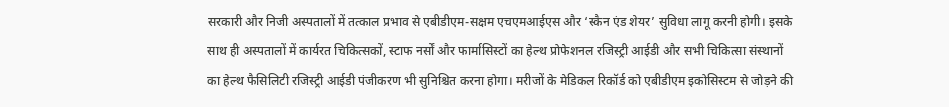सरकारी और निजी अस्पतालों में तत्काल प्रभाव से एबीडीएम-सक्षम एचएमआईएस और ‘स्कैन एंड शेयर’ सुविधा लागू करनी होगी। इसके साथ ही अस्पतालों में कार्यरत चिकित्सकों, स्टाफ नर्सों और फार्मासिस्टों का हेल्थ प्रोफेशनल रजिस्ट्री आईडी और सभी चिकित्सा संस्थानों का हेल्थ फैसिलिटी रजिस्ट्री आईडी पंजीकरण भी सुनिश्चित करना होगा। मरीजों के मेडिकल रिकॉर्ड को एबीडीएम इकोसिस्टम से जोड़ने की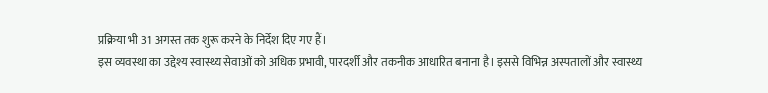प्रक्रिया भी 31 अगस्त तक शुरू करने के निर्देश दिए गए हैं।
इस व्यवस्था का उद्देश्य स्वास्थ्य सेवाओं को अधिक प्रभावी, पारदर्शी और तकनीक आधारित बनाना है। इससे विभिन्न अस्पतालों और स्वास्थ्य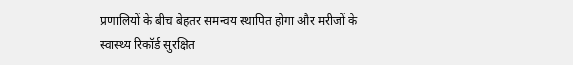प्रणालियों के बीच बेहतर समन्वय स्थापित होगा और मरीजों के स्वास्थ्य रिकॉर्ड सुरक्षित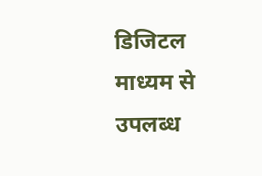डिजिटल माध्यम से उपलब्ध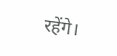रहेंगे।